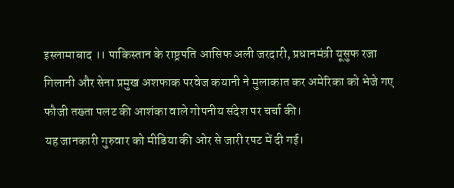इस्लामाबाद ।। पाकिस्तान के राष्ट्रपति आसिफ अली जरदारी, प्रधानमंत्री यूसुफ रजा गिलानी और सेना प्रमुख अशफाक परवेज कयानी ने मुलाकात कर अमेरिका को भेजे गए फौजी तख्ता पलट की आशंका वाले गोपनीय संदेश पर चर्चा की।
यह जानकारी गुरुवार को मीडिया की ओर से जारी रपट में दी गई।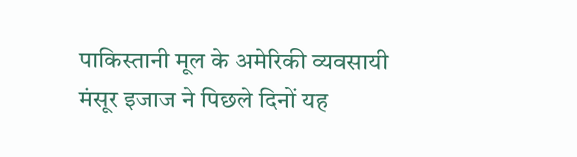पाकिस्तानी मूल के अमेरिकी व्यवसायी मंसूर इजाज ने पिछले दिनों यह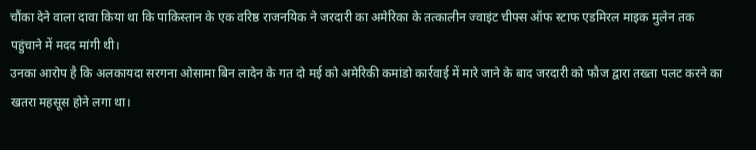चौंका देने वाला दावा किया था कि पाकिस्तान के एक वरिष्ठ राजनयिक ने जरदारी का अमेरिका के तत्कालीन ज्वाइंट चीफ्स ऑफ स्टाफ एडमिरल माइक मुलेन तक पहुंचाने में मदद मांगी थी।
उनका आरोप है कि अलकायदा सरगना ओसामा बिन लादेन के गत दो मई को अमेरिकी कमांडो कार्रवाई में मारे जाने के बाद जरदारी को फौज द्वारा तख्ता पलट करने का खतरा महसूस होने लगा था।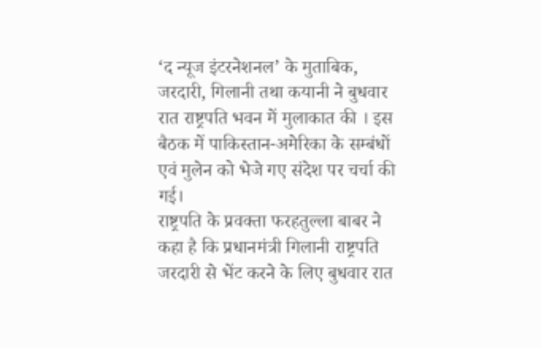‘द न्यूज इंटरनेशनल’ के मुताबिक, जरदारी, गिलानी तथा कयानी ने बुधवार रात राष्ट्रपति भवन में मुलाकात की । इस बैठक में पाकिस्तान-अमेरिका के सम्बंधों एवं मुलेन को भेजे गए संदेश पर चर्चा की गई।
राष्ट्रपति के प्रवक्ता फरहतुल्ला बाबर ने कहा है कि प्रधानमंत्री गिलानी राष्ट्रपति जरदारी से भेंट करने के लिए बुधवार रात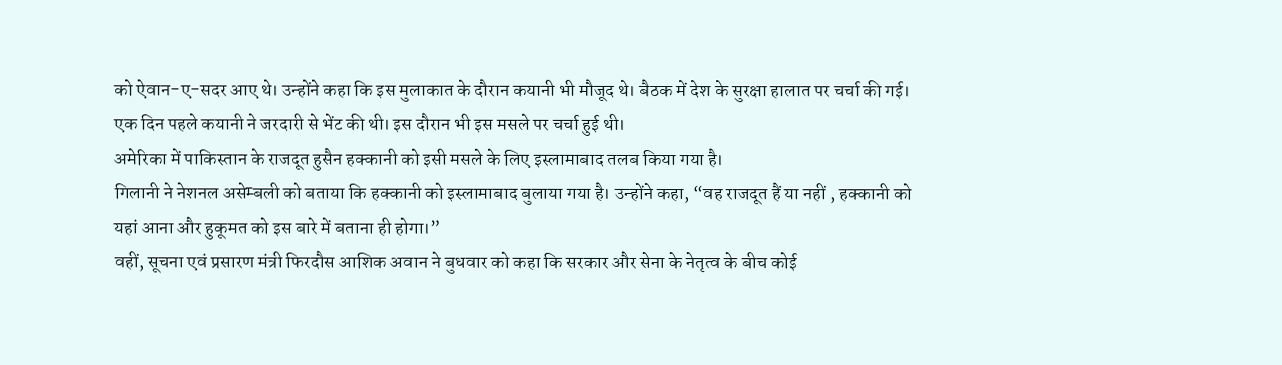को ऐवान-ए-सदर आए थे। उन्होंने कहा कि इस मुलाकात के दौरान कयानी भी मौजूद थे। बैठक में देश के सुरक्षा हालात पर चर्चा की गई।
एक दिन पहले कयानी ने जरदारी से भेंट की थी। इस दौरान भी इस मसले पर चर्चा हुई थी।
अमेरिका में पाकिस्तान के राजदूत हुसैन हक्कानी को इसी मसले के लिए इस्लामाबाद तलब किया गया है।
गिलानी ने नेशनल असेम्बली को बताया कि हक्कानी को इस्लामाबाद बुलाया गया है। उन्होंने कहा, “वह राजदूत हैं या नहीं , हक्कानी को यहां आना और हुकूमत को इस बारे में बताना ही होगा।”
वहीं, सूचना एवं प्रसारण मंत्री फिरदौस आशिक अवान ने बुधवार को कहा कि सरकार और सेना के नेतृत्व के बीच कोई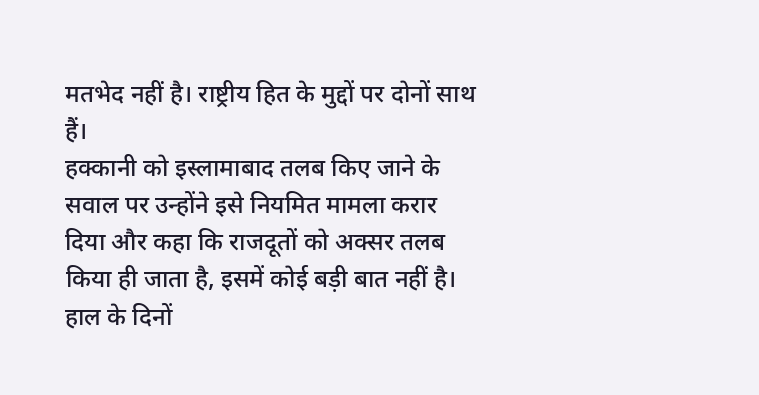मतभेद नहीं है। राष्ट्रीय हित के मुद्दों पर दोनों साथ हैं।
हक्कानी को इस्लामाबाद तलब किए जाने के सवाल पर उन्होंने इसे नियमित मामला करार दिया और कहा कि राजदूतों को अक्सर तलब किया ही जाता है, इसमें कोई बड़ी बात नहीं है।
हाल के दिनों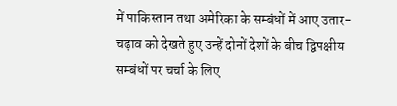में पाकिस्तान तथा अमेरिका के सम्बंधों में आए उतार-चढ़ाव को देखते हुए उन्हें दोनों देशों के बीच द्विपक्षीय सम्बंधों पर चर्चा के लिए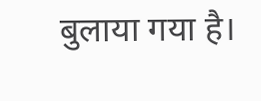बुलाया गया है।